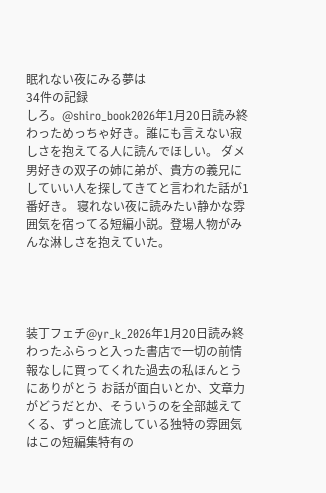眠れない夜にみる夢は
34件の記録
しろ。@shiro_book2026年1月20日読み終わっためっちゃ好き。誰にも言えない寂しさを抱えてる人に読んでほしい。 ダメ男好きの双子の姉に弟が、貴方の義兄にしていい人を探してきてと言われた話が1番好き。 寝れない夜に読みたい静かな雰囲気を宿ってる短編小説。登場人物がみんな淋しさを抱えていた。




装丁フェチ@yr_k_2026年1月20日読み終わったふらっと入った書店で一切の前情報なしに買ってくれた過去の私ほんとうにありがとう お話が面白いとか、文章力がどうだとか、そういうのを全部越えてくる、ずっと底流している独特の雰囲気はこの短編集特有の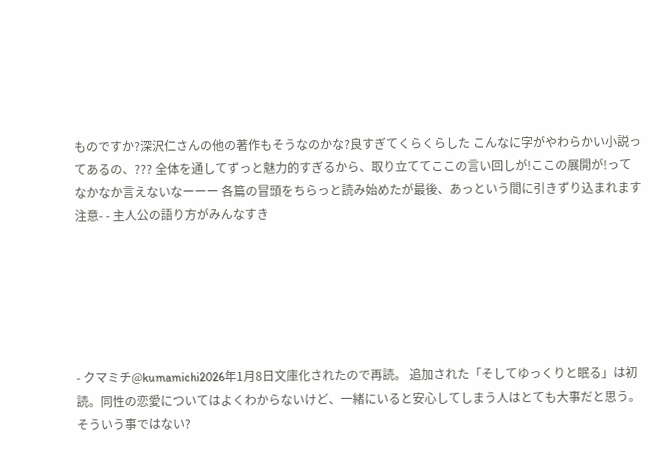ものですか?深沢仁さんの他の著作もそうなのかな?良すぎてくらくらした こんなに字がやわらかい小説ってあるの、??? 全体を通してずっと魅力的すぎるから、取り立ててここの言い回しが!ここの展開が!ってなかなか言えないなーーー 各篇の冒頭をちらっと読み始めたが最後、あっという間に引きずり込まれます注意- - 主人公の語り方がみんなすき






- クマミチ@kumamichi2026年1月8日文庫化されたので再読。 追加された「そしてゆっくりと眠る」は初読。同性の恋愛についてはよくわからないけど、一緒にいると安心してしまう人はとても大事だと思う。そういう事ではない?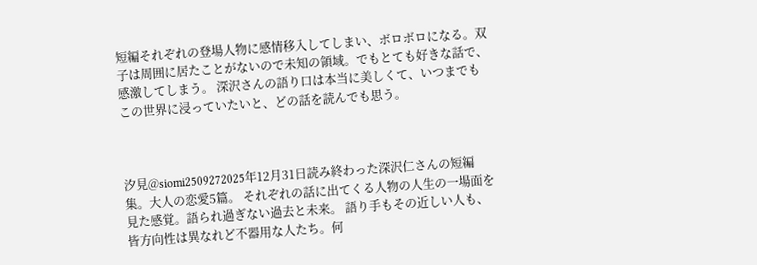短編それぞれの登場人物に感情移入してしまい、ボロボロになる。双子は周囲に居たことがないので未知の領域。でもとても好きな話で、感激してしまう。 深沢さんの語り口は本当に美しくて、いつまでもこの世界に浸っていたいと、どの話を読んでも思う。



汐見@siomi2509272025年12月31日読み終わった深沢仁さんの短編集。大人の恋愛5篇。 それぞれの話に出てくる人物の人生の一場面を見た感覚。語られ過ぎない過去と未来。 語り手もその近しい人も、皆方向性は異なれど不器用な人たち。何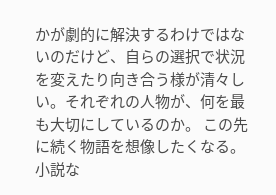かが劇的に解決するわけではないのだけど、自らの選択で状況を変えたり向き合う様が清々しい。それぞれの人物が、何を最も大切にしているのか。 この先に続く物語を想像したくなる。 小説な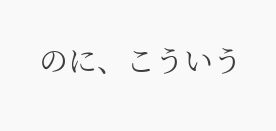のに、こういう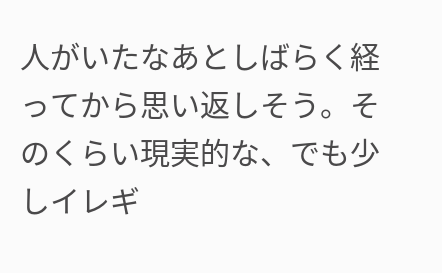人がいたなあとしばらく経ってから思い返しそう。そのくらい現実的な、でも少しイレギ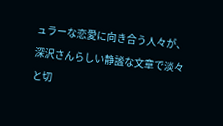ュラーな恋愛に向き合う人々が、深沢さんらしい静謐な文章で淡々と切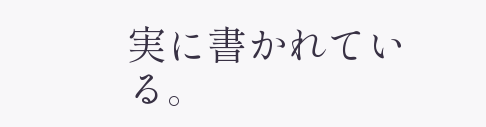実に書かれている。